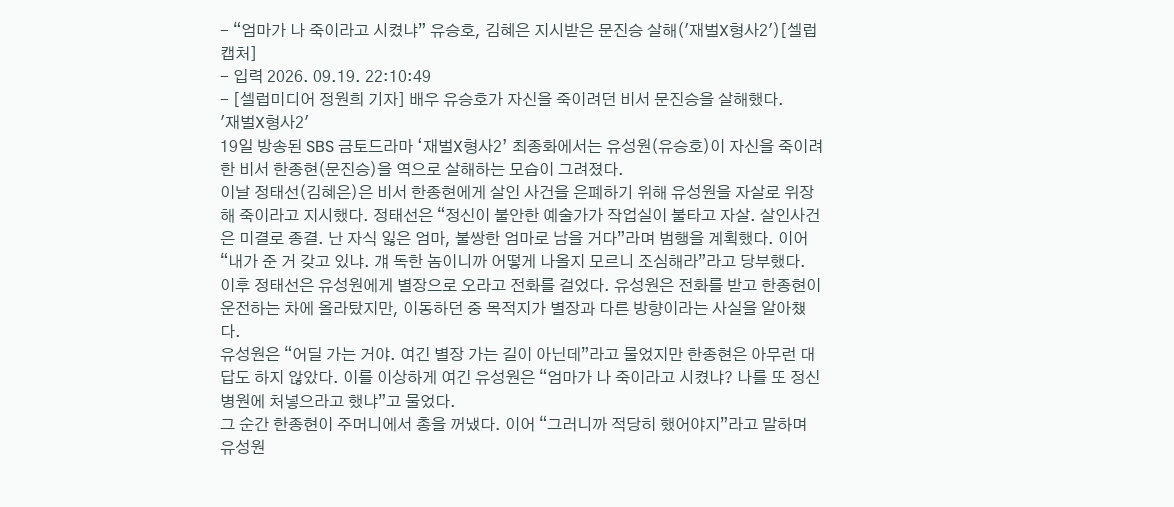- “엄마가 나 죽이라고 시켰냐” 유승호, 김혜은 지시받은 문진승 살해('재벌X형사2')[셀럽캡처]
- 입력 2026. 09.19. 22:10:49
- [셀럽미디어 정원희 기자] 배우 유승호가 자신을 죽이려던 비서 문진승을 살해했다.
'재벌X형사2'
19일 방송된 SBS 금토드라마 ‘재벌X형사2’ 최종화에서는 유성원(유승호)이 자신을 죽이려 한 비서 한종현(문진승)을 역으로 살해하는 모습이 그려졌다.
이날 정태선(김혜은)은 비서 한종현에게 살인 사건을 은폐하기 위해 유성원을 자살로 위장해 죽이라고 지시했다. 정태선은 “정신이 불안한 예술가가 작업실이 불타고 자살. 살인사건은 미결로 종결. 난 자식 잃은 엄마, 불쌍한 엄마로 남을 거다”라며 범행을 계획했다. 이어 “내가 준 거 갖고 있냐. 걔 독한 놈이니까 어떻게 나올지 모르니 조심해라”라고 당부했다.
이후 정태선은 유성원에게 별장으로 오라고 전화를 걸었다. 유성원은 전화를 받고 한종현이 운전하는 차에 올라탔지만, 이동하던 중 목적지가 별장과 다른 방향이라는 사실을 알아챘다.
유성원은 “어딜 가는 거야. 여긴 별장 가는 길이 아닌데”라고 물었지만 한종현은 아무런 대답도 하지 않았다. 이를 이상하게 여긴 유성원은 “엄마가 나 죽이라고 시켰냐? 나를 또 정신병원에 처넣으라고 했냐”고 물었다.
그 순간 한종현이 주머니에서 총을 꺼냈다. 이어 “그러니까 적당히 했어야지”라고 말하며 유성원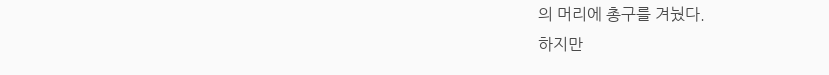의 머리에 총구를 겨눴다.
하지만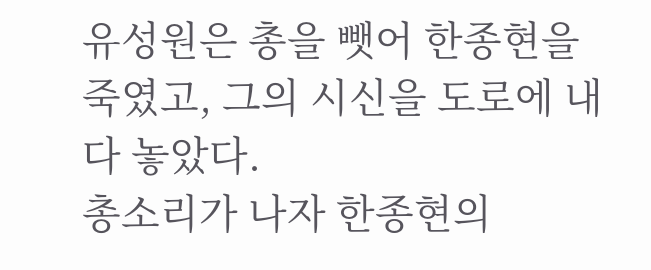유성원은 총을 뺏어 한종현을 죽였고, 그의 시신을 도로에 내다 놓았다.
총소리가 나자 한종현의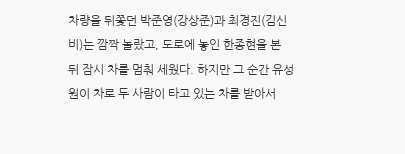차량을 뒤쫓던 박준영(강상준)과 최경진(김신비)는 깜짝 놀랐고, 도로에 놓인 한종현을 본 뒤 잠시 차를 멈춰 세웠다. 하지만 그 순간 유성원이 차로 두 사람이 타고 있는 차를 받아서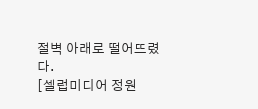절벽 아래로 떨어뜨렸다.
[셀럽미디어 정원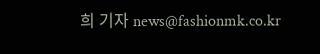희 기자 news@fashionmk.co.kr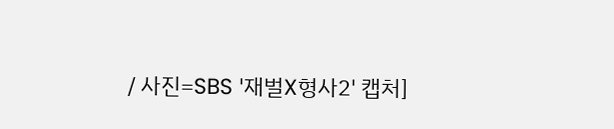/ 사진=SBS '재벌X형사2' 캡처]